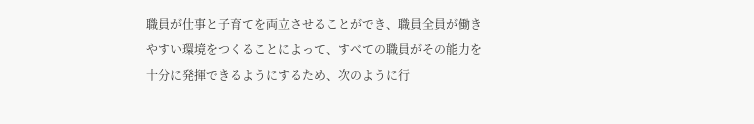職員が仕事と子育てを両立させることができ、職員全員が働きやすい環境をつくることによって、すべての職員がその能力を十分に発揮できるようにするため、次のように行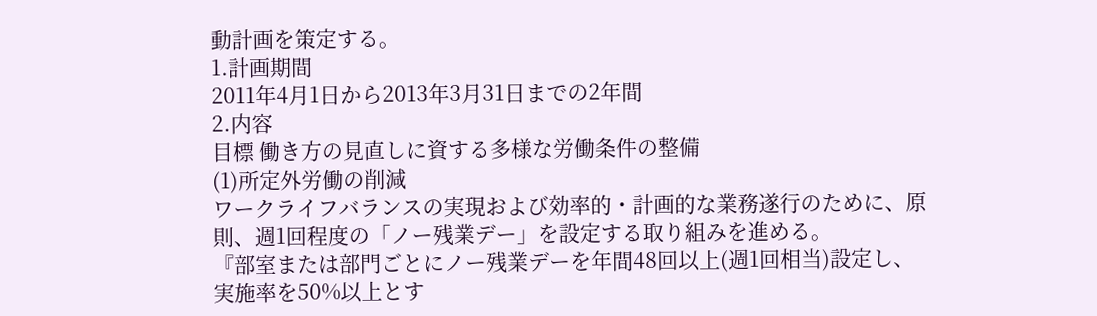動計画を策定する。
1.計画期間
2011年4月1日から2013年3月31日までの2年間
2.内容
目標 働き方の見直しに資する多様な労働条件の整備
(1)所定外労働の削減
ワークライフバランスの実現および効率的・計画的な業務遂行のために、原則、週1回程度の「ノー残業デー」を設定する取り組みを進める。
『部室または部門ごとにノー残業デーを年間48回以上(週1回相当)設定し、実施率を50%以上とす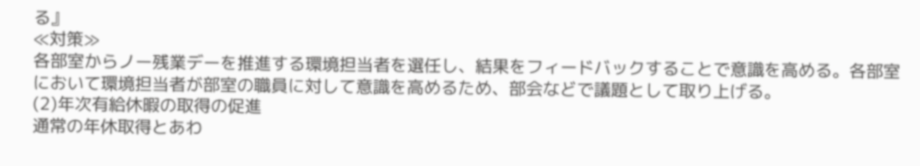る』
≪対策≫
各部室からノー残業デーを推進する環境担当者を選任し、結果をフィードバックすることで意識を高める。各部室において環境担当者が部室の職員に対して意識を高めるため、部会などで議題として取り上げる。
(2)年次有給休暇の取得の促進
通常の年休取得とあわ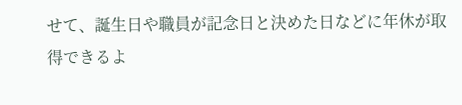せて、誕生日や職員が記念日と決めた日などに年休が取得できるよ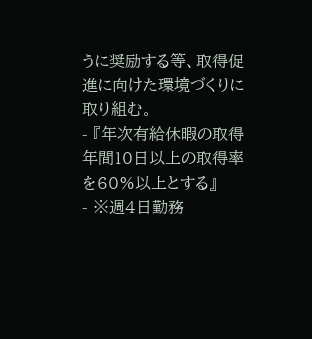うに奨励する等、取得促進に向けた環境づくりに取り組む。
- 『年次有給休暇の取得 年間10日以上の取得率を60%以上とする』
- ※週4日勤務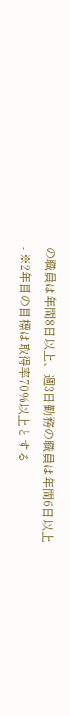の職員は年間8日以上、週3日勤務の職員は年間6日以上
- ※2年目の目標は取得率70%以上とする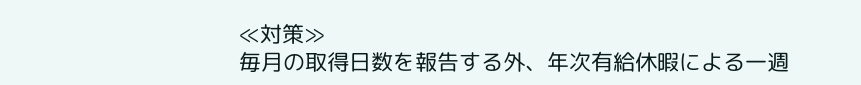≪対策≫
毎月の取得日数を報告する外、年次有給休暇による一週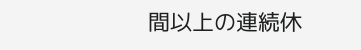間以上の連続休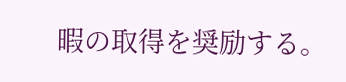暇の取得を奨励する。